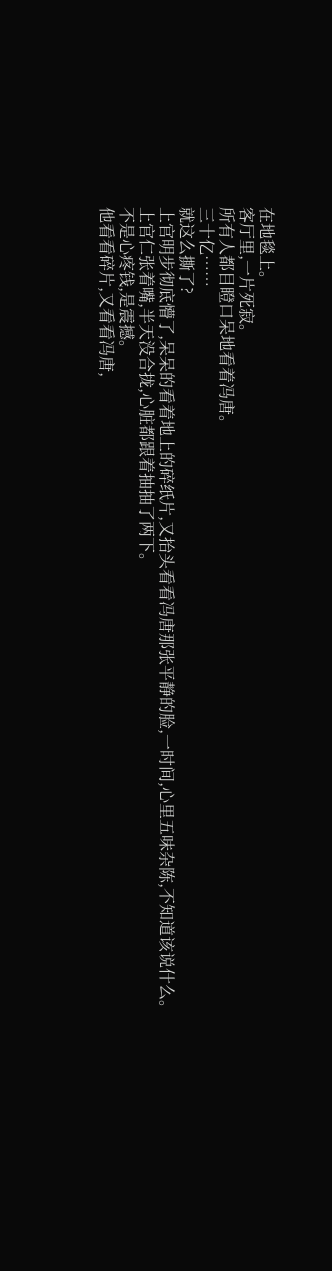在地毯上。
客厅里,一片死寂。
所有人都目瞪口呆地看着冯唐。
三十亿……
就这么撕了?
上官明步彻底懵了,呆呆的看着地上的碎纸片,又抬头看看冯唐那张平静的脸,一时间,心里五味杂陈,不知道该说什么。
上官仁张着嘴,半天没合拢,心脏都跟着抽抽了两下。
不是心疼钱,是震撼。
他看看碎片,又看看冯唐,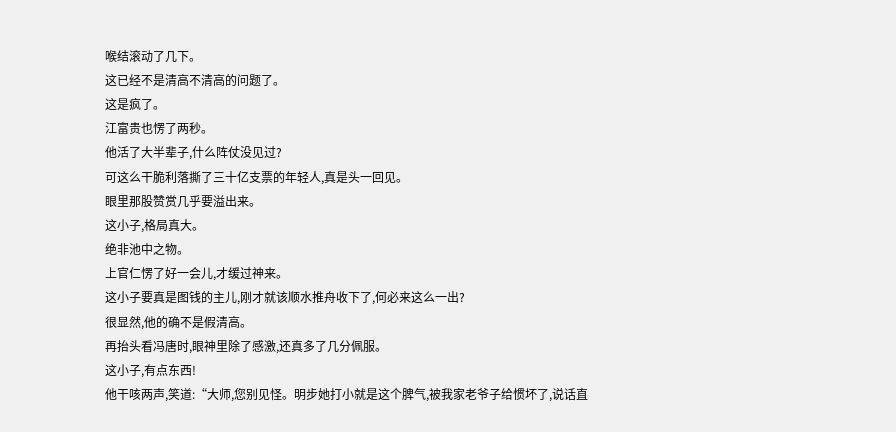喉结滚动了几下。
这已经不是清高不清高的问题了。
这是疯了。
江富贵也愣了两秒。
他活了大半辈子,什么阵仗没见过?
可这么干脆利落撕了三十亿支票的年轻人,真是头一回见。
眼里那股赞赏几乎要溢出来。
这小子,格局真大。
绝非池中之物。
上官仁愣了好一会儿,才缓过神来。
这小子要真是图钱的主儿,刚才就该顺水推舟收下了,何必来这么一出?
很显然,他的确不是假清高。
再抬头看冯唐时,眼神里除了感激,还真多了几分佩服。
这小子,有点东西!
他干咳两声,笑道:“大师,您别见怪。明步她打小就是这个脾气,被我家老爷子给惯坏了,说话直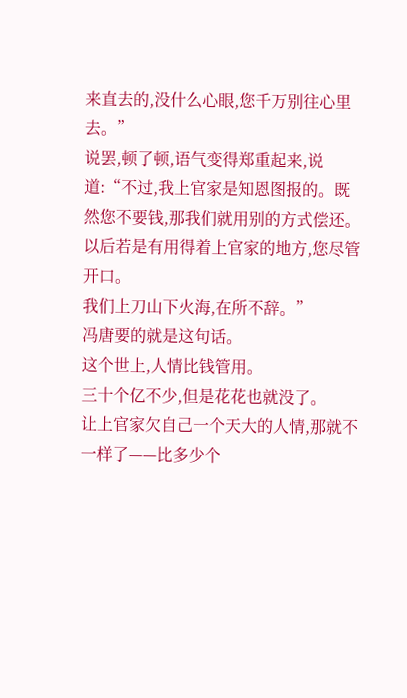来直去的,没什么心眼,您千万别往心里去。”
说罢,顿了顿,语气变得郑重起来,说道:“不过,我上官家是知恩图报的。既然您不要钱,那我们就用别的方式偿还。
以后若是有用得着上官家的地方,您尽管开口。
我们上刀山下火海,在所不辞。”
冯唐要的就是这句话。
这个世上,人情比钱管用。
三十个亿不少,但是花花也就没了。
让上官家欠自己一个天大的人情,那就不一样了——比多少个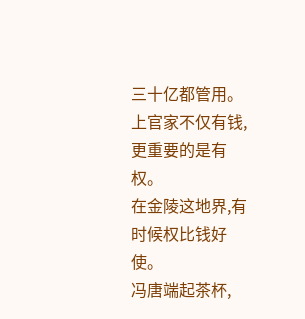三十亿都管用。
上官家不仅有钱,更重要的是有权。
在金陵这地界,有时候权比钱好使。
冯唐端起茶杯,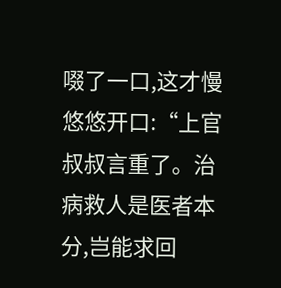啜了一口,这才慢悠悠开口:“上官叔叔言重了。治病救人是医者本分,岂能求回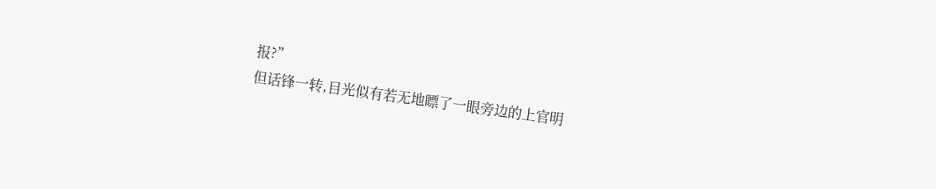报?”
但话锋一转,目光似有若无地瞟了一眼旁边的上官明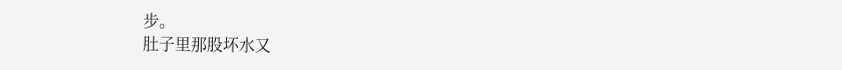步。
肚子里那股坏水又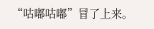“咕嘟咕嘟”冒了上来。